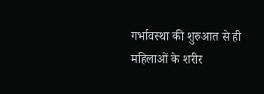गर्भावस्था की शुरुआत से ही महिलाओं के शरीर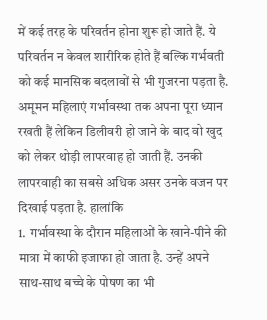में कई तरह के परिवर्तन होना शुरू हो जाते हैं. ये परिवर्तन न केवल शारीरिक होते हैं बल्कि गर्भवती को कई मानसिक बदलावों से भी गुजरना पड़ता है.
अमूमन महिलाएं गर्भावस्था तक अपना पूरा ध्यान रखती हैं लेकिन डिलीवरी हो जाने के बाद वो खुद को लेकर थोड़ी लापरवाह हो जाती हैं. उनकी लापरवाही का सबसे अधिक असर उनके वजन पर दिखाई पड़ता है. हालांकि
1. गर्भावस्था के दौरान महिलाओं के खाने-पीने की मात्रा में काफी इजाफा हो जाता है. उन्हें अपने साथ-साथ बच्चे के पोषण का भी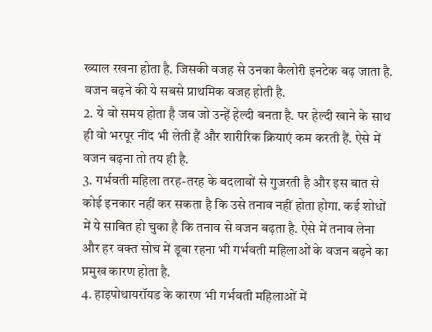ख्याल रखना होता है. जिसकी वजह से उनका कैलोरी इनटेक बढ़ जाता है. वजन बढ़ने की ये सबसे प्राथमिक वजह होती है.
2. ये वो समय होता है जब जो उन्हें हेल्दी बनता है. पर हेल्दी खाने के साथ ही वो भरपूर नींद भी लेती हैं और शारीरिक क्रियाएं कम करती हैं. ऐसे में वजन बढ़ना तो तय ही है.
3. गर्भवती महिला तरह-तरह के बदलावों से गुजरती है और इस बात से कोई इनकार नहीं कर सकता है कि उसे तनाव नहीं होता होगा. कई शोधों में ये साबित हो चुका है कि तनाव से वजन बढ़ता है. ऐसे में तनाव लेना और हर वक्त सोच में डूबा रहना भी गर्भवती महिलाओं के वजन बढ़ने का प्रमुख कारण होता है.
4. हाइपोथायरॉयड के कारण भी गर्भवती महिलाओं में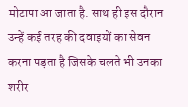मोटापा आ जाता है. साथ ही इस दौरान उन्हें कई तरह की दवाइयों का सेवन करना पड़ता है जिसके चलते भी उनका शरीर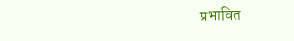प्रभावित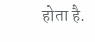होता है.